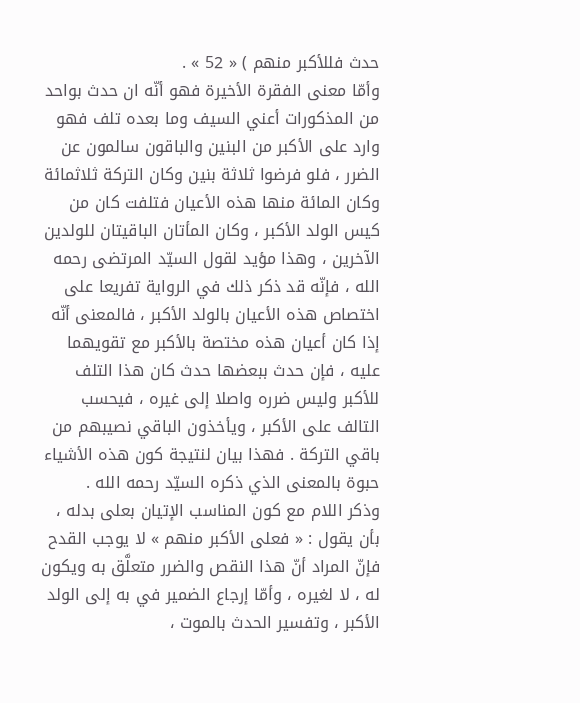حدث فللأكبر منهم ) « 52 » .
وأمّا معنى الفقرة الأخيرة فهو أنّه ان حدث بواحد من المذكورات أعني السيف وما بعده تلف فهو وارد على الأكبر من البنين والباقون سالمون عن الضرر ، فلو فرضوا ثلاثة بنين وكان التركة ثلاثمائة وكان المائة منها هذه الأعيان فتلفت كان من كيس الولد الأكبر ، وكان المأتان الباقيتان للولدين الآخرين ، وهذا مؤيد لقول السيّد المرتضى رحمه الله ، فإنّه قد ذكر ذلك في الرواية تفريعا على اختصاص هذه الأعيان بالولد الأكبر ، فالمعنى أنّه إذا كان أعيان هذه مختصة بالأكبر مع تقويهما عليه ، فإن حدث ببعضها حدث كان هذا التلف للأكبر وليس ضرره واصلا إلى غيره ، فيحسب التالف على الأكبر ، ويأخذون الباقي نصيبهم من باقي التركة . فهذا بيان لنتيجة كون هذه الأشياء حبوة بالمعنى الذي ذكره السيّد رحمه الله .
وذكر اللام مع كون المناسب الإتيان بعلى بدله ، بأن يقول : « فعلى الأكبر منهم » لا يوجب القدح فإنّ المراد أنّ هذا النقص والضرر متعلَّق به ويكون له ، لا لغيره ، وأمّا إرجاع الضمير في به إلى الولد الأكبر ، وتفسير الحدث بالموت ،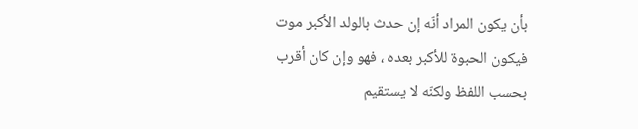بأن يكون المراد أنّه إن حدث بالولد الأكبر موت فيكون الحبوة للأكبر بعده ، فهو وإن كان أقرب بحسب اللفظ ولكنّه لا يستقيم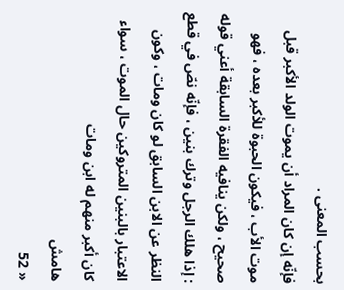بحسب المعنى .
فإنّه إن كان المراد أن يموت الولد الأكبر قبل موت الأب ، فيكون الحبوة للأكبر بعده ، فهو صحيح ، ولكن ينافيه الفقرة السابقة أعني قوله : إذا هلك الرجل وترك بنين ، فإنّه نصّ في قطع النظر عن الابن السابق لو كان ومات ، وكون الاعتبار بالبنين المتروكين حال الموت ، سواء كان أكبر منهم له ابن ومات
هامش
« 52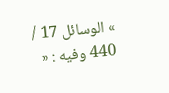» الوسائل 17 / 440 وفيه : «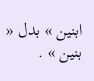ابنين » بدل « بنين » .